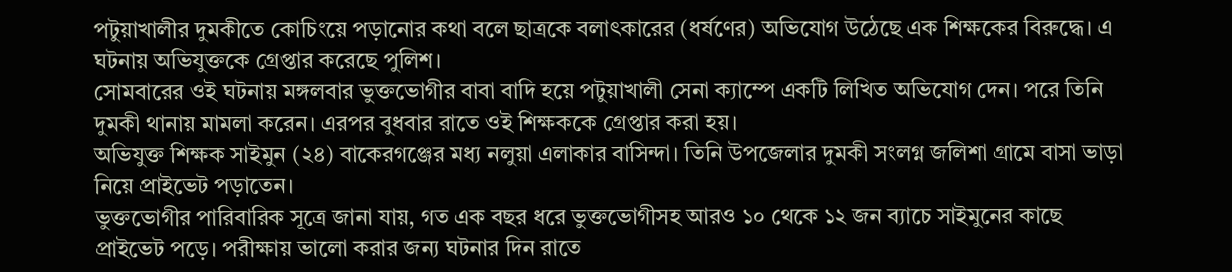পটুয়াখালীর দুমকীতে কোচিংয়ে পড়ানোর কথা বলে ছাত্রকে বলাৎকারের (ধর্ষণের) অভিযোগ উঠেছে এক শিক্ষকের বিরুদ্ধে। এ ঘটনায় অভিযুক্তকে গ্রেপ্তার করেছে পুলিশ।
সোমবারের ওই ঘটনায় মঙ্গলবার ভুক্তভোগীর বাবা বাদি হয়ে পটুয়াখালী সেনা ক্যাম্পে একটি লিখিত অভিযোগ দেন। পরে তিনি দুমকী থানায় মামলা করেন। এরপর বুধবার রাতে ওই শিক্ষককে গ্রেপ্তার করা হয়।
অভিযুক্ত শিক্ষক সাইমুন (২৪) বাকেরগঞ্জের মধ্য নলুয়া এলাকার বাসিন্দা। তিনি উপজেলার দুমকী সংলগ্ন জলিশা গ্রামে বাসা ভাড়া নিয়ে প্রাইভেট পড়াতেন।
ভুক্তভোগীর পারিবারিক সূত্রে জানা যায়, গত এক বছর ধরে ভুক্তভোগীসহ আরও ১০ থেকে ১২ জন ব্যাচে সাইমুনের কাছে প্রাইভেট পড়ে। পরীক্ষায় ভালো করার জন্য ঘটনার দিন রাতে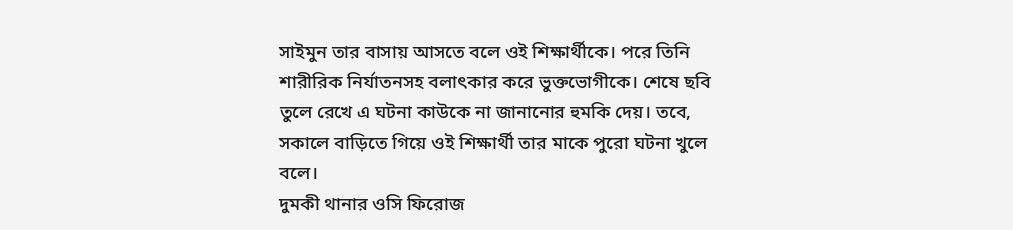সাইমুন তার বাসায় আসতে বলে ওই শিক্ষার্থীকে। পরে তিনি শারীরিক নির্যাতনসহ বলাৎকার করে ভুক্তভোগীকে। শেষে ছবি তুলে রেখে এ ঘটনা কাউকে না জানানোর হুমকি দেয়। তবে, সকালে বাড়িতে গিয়ে ওই শিক্ষার্থী তার মাকে পুরো ঘটনা খুলে বলে।
দুমকী থানার ওসি ফিরোজ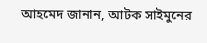আহমেদ জানান, আটক সাইমুনের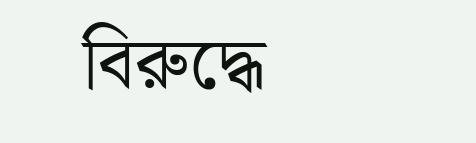বিরুদ্ধে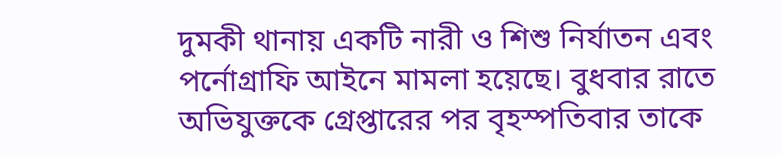দুমকী থানায় একটি নারী ও শিশু নির্যাতন এবং পর্নোগ্রাফি আইনে মামলা হয়েছে। বুধবার রাতে অভিযুক্তকে গ্রেপ্তারের পর বৃহস্পতিবার তাকে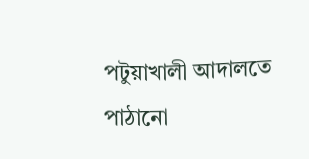পটুয়াখালী আদালতে পাঠানো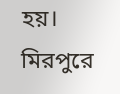হয়।
মিরপুরে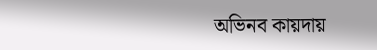অভিনব কায়দায়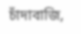চাঁদাবাজি,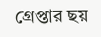গ্রেপ্তার ছয়